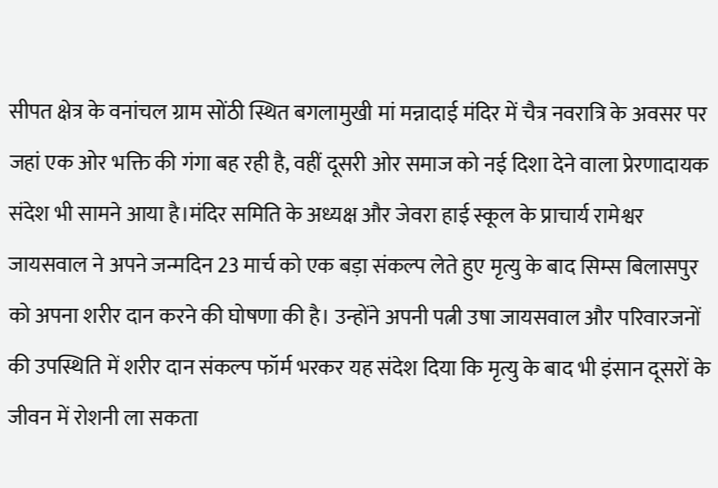सीपत क्षेत्र के वनांचल ग्राम सोंठी स्थित बगलामुखी मां मन्नादाई मंदिर में चैत्र नवरात्रि के अवसर पर जहां एक ओर भक्ति की गंगा बह रही है, वहीं दूसरी ओर समाज को नई दिशा देने वाला प्रेरणादायक संदेश भी सामने आया है।मंदिर समिति के अध्यक्ष और जेवरा हाई स्कूल के प्राचार्य रामेश्वर जायसवाल ने अपने जन्मदिन 23 मार्च को एक बड़ा संकल्प लेते हुए मृत्यु के बाद सिम्स बिलासपुर को अपना शरीर दान करने की घोषणा की है। उन्होंने अपनी पत्नी उषा जायसवाल और परिवारजनों की उपस्थिति में शरीर दान संकल्प फॉर्म भरकर यह संदेश दिया कि मृत्यु के बाद भी इंसान दूसरों के जीवन में रोशनी ला सकता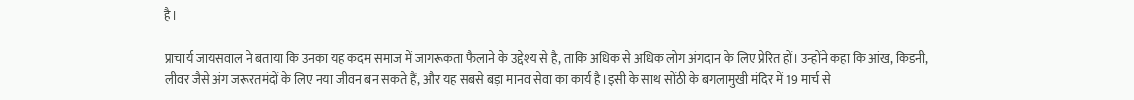है।

प्राचार्य जायसवाल ने बताया कि उनका यह कदम समाज में जागरूकता फैलाने के उद्देश्य से है, ताकि अधिक से अधिक लोग अंगदान के लिए प्रेरित हों। उन्होंने कहा कि आंख, किडनी, लीवर जैसे अंग जरूरतमंदों के लिए नया जीवन बन सकते हैं, और यह सबसे बड़ा मानव सेवा का कार्य है।इसी के साथ सोंठी के बगलामुखी मंदिर में 19 मार्च से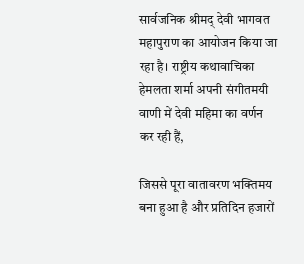सार्वजनिक श्रीमद् देवी भागवत महापुराण का आयोजन किया जा रहा है। राष्ट्रीय कथावाचिका हेमलता शर्मा अपनी संगीतमयी वाणी में देवी महिमा का वर्णन कर रही हैं,

जिससे पूरा वातावरण भक्तिमय बना हुआ है और प्रतिदिन हजारों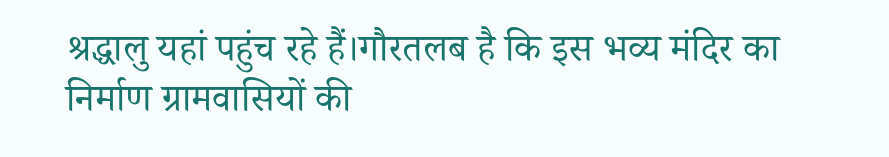श्रद्धालु यहां पहुंच रहे हैं।गौरतलब है कि इस भव्य मंदिर का निर्माण ग्रामवासियों की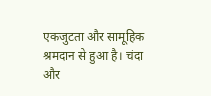एकजुटता और सामूहिक श्रमदान से हुआ है। चंदा और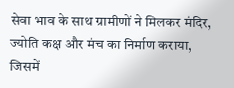सेवा भाव के साथ ग्रामीणों ने मिलकर मंदिर, ज्योति कक्ष और मंच का निर्माण कराया, जिसमें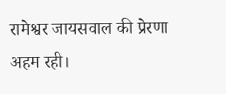रामेश्वर जायसवाल की प्रेरणा अहम रही।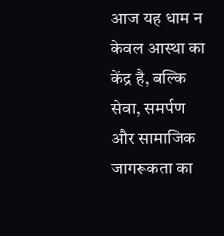आज यह धाम न केवल आस्था का केंद्र है, बल्कि सेवा, समर्पण और सामाजिक जागरूकता का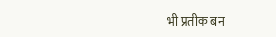भी प्रतीक बन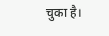चुका है।